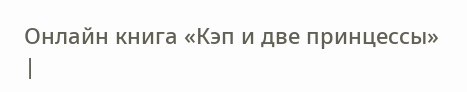Онлайн книга «Кэп и две принцессы»
|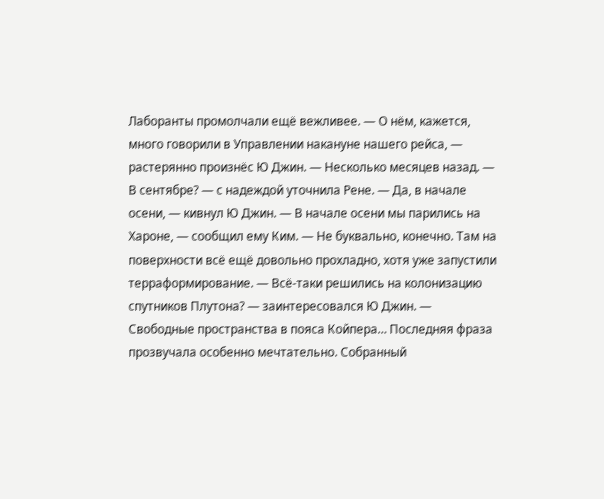Лаборанты промолчали ещё вежливее. — О нём, кажется, много говорили в Управлении накануне нашего рейса, — растерянно произнёс Ю Джин. — Несколько месяцев назад. — В сентябре? — с надеждой уточнила Рене. — Да, в начале осени, — кивнул Ю Джин. — В начале осени мы парились на Хароне, — сообщил ему Ким. — Не буквально, конечно. Там на поверхности всё ещё довольно прохладно, хотя уже запустили терраформирование. — Всё-таки решились на колонизацию спутников Плутона? — заинтересовался Ю Джин. — Свободные пространства в пояса Койпера… Последняя фраза прозвучала особенно мечтательно. Собранный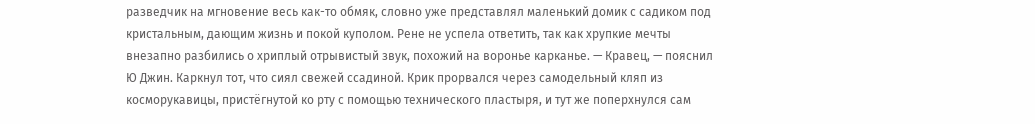разведчик на мгновение весь как-то обмяк, словно уже представлял маленький домик с садиком под кристальным, дающим жизнь и покой куполом. Рене не успела ответить, так как хрупкие мечты внезапно разбились о хриплый отрывистый звук, похожий на воронье карканье. — Кравец, — пояснил Ю Джин. Каркнул тот, что сиял свежей ссадиной. Крик прорвался через самодельный кляп из косморукавицы, пристёгнутой ко рту с помощью технического пластыря, и тут же поперхнулся сам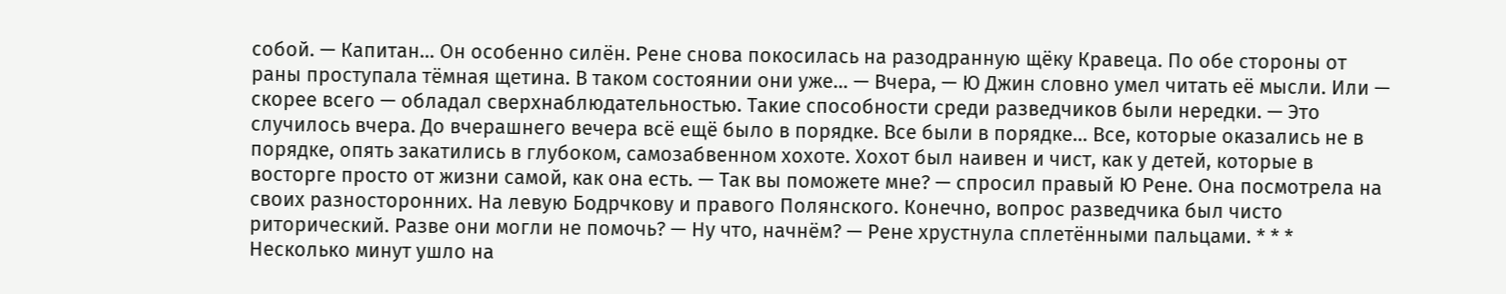собой. — Капитан… Он особенно силён. Рене снова покосилась на разодранную щёку Кравеца. По обе стороны от раны проступала тёмная щетина. В таком состоянии они уже… — Вчера, — Ю Джин словно умел читать её мысли. Или — скорее всего — обладал сверхнаблюдательностью. Такие способности среди разведчиков были нередки. — Это случилось вчера. До вчерашнего вечера всё ещё было в порядке. Все были в порядке… Все, которые оказались не в порядке, опять закатились в глубоком, самозабвенном хохоте. Хохот был наивен и чист, как у детей, которые в восторге просто от жизни самой, как она есть. — Так вы поможете мне? — спросил правый Ю Рене. Она посмотрела на своих разносторонних. На левую Бодрчкову и правого Полянского. Конечно, вопрос разведчика был чисто риторический. Разве они могли не помочь? — Ну что, начнём? — Рене хрустнула сплетёнными пальцами. * * * Несколько минут ушло на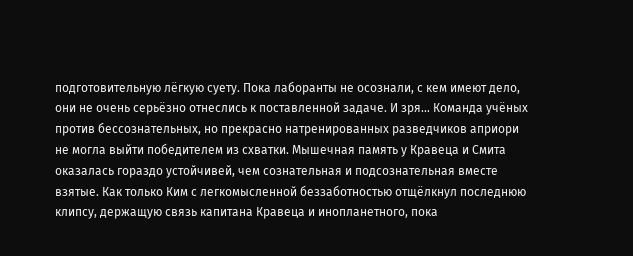подготовительную лёгкую суету. Пока лаборанты не осознали, с кем имеют дело, они не очень серьёзно отнеслись к поставленной задаче. И зря… Команда учёных против бессознательных, но прекрасно натренированных разведчиков априори не могла выйти победителем из схватки. Мышечная память у Кравеца и Смита оказалась гораздо устойчивей, чем сознательная и подсознательная вместе взятые. Как только Ким с легкомысленной беззаботностью отщёлкнул последнюю клипсу, держащую связь капитана Кравеца и инопланетного, пока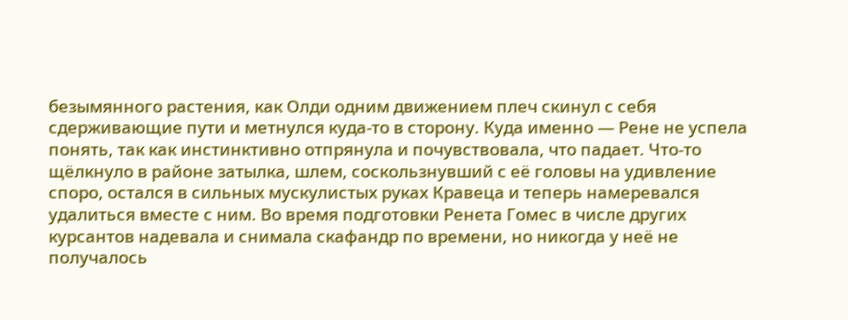безымянного растения, как Олди одним движением плеч скинул с себя сдерживающие пути и метнулся куда-то в сторону. Куда именно — Рене не успела понять, так как инстинктивно отпрянула и почувствовала, что падает. Что-то щёлкнуло в районе затылка, шлем, соскользнувший с её головы на удивление споро, остался в сильных мускулистых руках Кравеца и теперь намеревался удалиться вместе с ним. Во время подготовки Ренета Гомес в числе других курсантов надевала и снимала скафандр по времени, но никогда у неё не получалось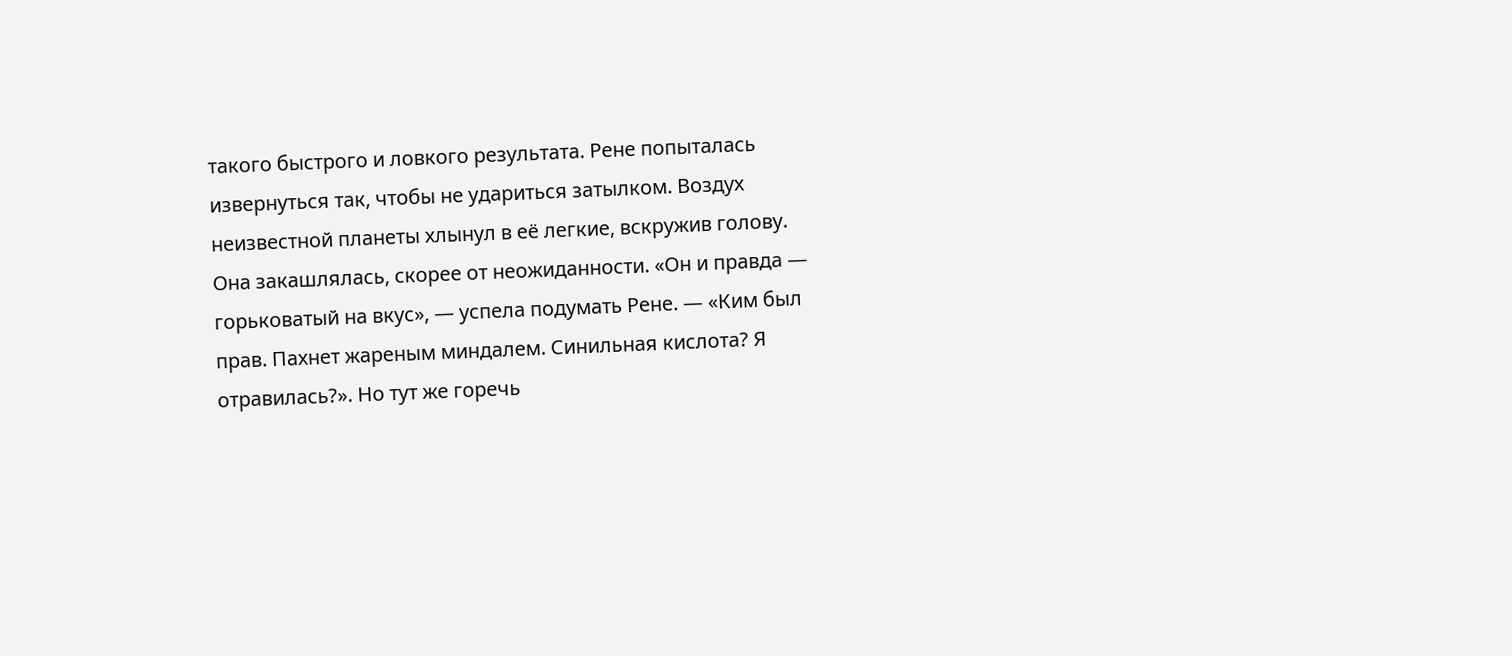такого быстрого и ловкого результата. Рене попыталась извернуться так, чтобы не удариться затылком. Воздух неизвестной планеты хлынул в её легкие, вскружив голову. Она закашлялась, скорее от неожиданности. «Он и правда — горьковатый на вкус», — успела подумать Рене. — «Ким был прав. Пахнет жареным миндалем. Синильная кислота? Я отравилась?». Но тут же горечь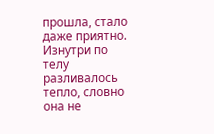прошла, стало даже приятно. Изнутри по телу разливалось тепло, словно она не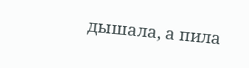дышала, а пила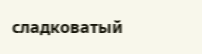сладковатый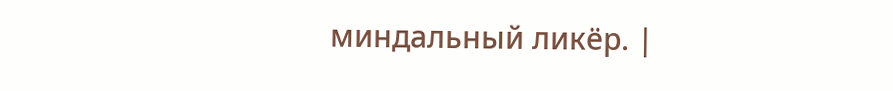миндальный ликёр. |